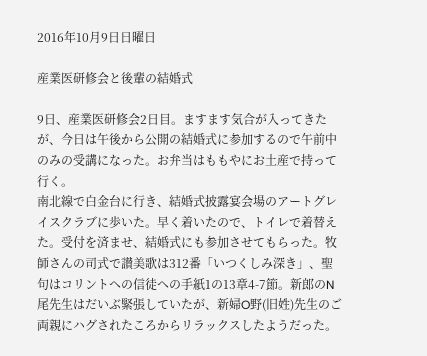2016年10月9日日曜日

産業医研修会と後輩の結婚式

9日、産業医研修会2日目。ますます気合が入ってきたが、今日は午後から公開の結婚式に参加するので午前中のみの受講になった。お弁当はももやにお土産で持って行く。
南北線で白金台に行き、結婚式披露宴会場のアートグレイスクラブに歩いた。早く着いたので、トイレで着替えた。受付を済ませ、結婚式にも参加させてもらった。牧師さんの司式で讃美歌は312番「いつくしみ深き」、聖句はコリントへの信徒への手紙1の13章4-7節。新郎のN尾先生はだいぶ緊張していたが、新婦O野(旧姓)先生のご両親にハグされたころからリラックスしたようだった。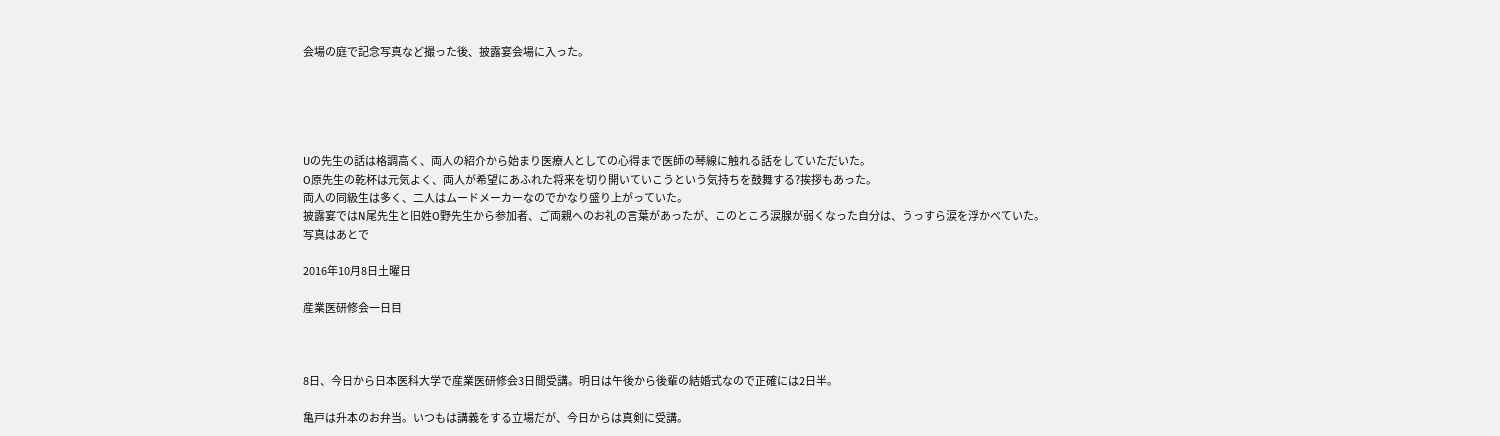会場の庭で記念写真など撮った後、披露宴会場に入った。





Uの先生の話は格調高く、両人の紹介から始まり医療人としての心得まで医師の琴線に触れる話をしていただいた。
O原先生の乾杯は元気よく、両人が希望にあふれた将来を切り開いていこうという気持ちを鼓舞する?挨拶もあった。
両人の同級生は多く、二人はムードメーカーなのでかなり盛り上がっていた。
披露宴ではN尾先生と旧姓O野先生から参加者、ご両親へのお礼の言葉があったが、このところ涙腺が弱くなった自分は、うっすら涙を浮かべていた。
写真はあとで

2016年10月8日土曜日

産業医研修会一日目



8日、今日から日本医科大学で産業医研修会3日間受講。明日は午後から後輩の結婚式なので正確には2日半。

亀戸は升本のお弁当。いつもは講義をする立場だが、今日からは真剣に受講。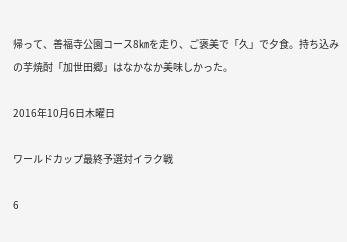帰って、善福寺公園コース8㎞を走り、ご褒美で「久」で夕食。持ち込みの芋焼酎「加世田郷」はなかなか美味しかった。

2016年10月6日木曜日

ワールドカップ最終予選対イラク戦

6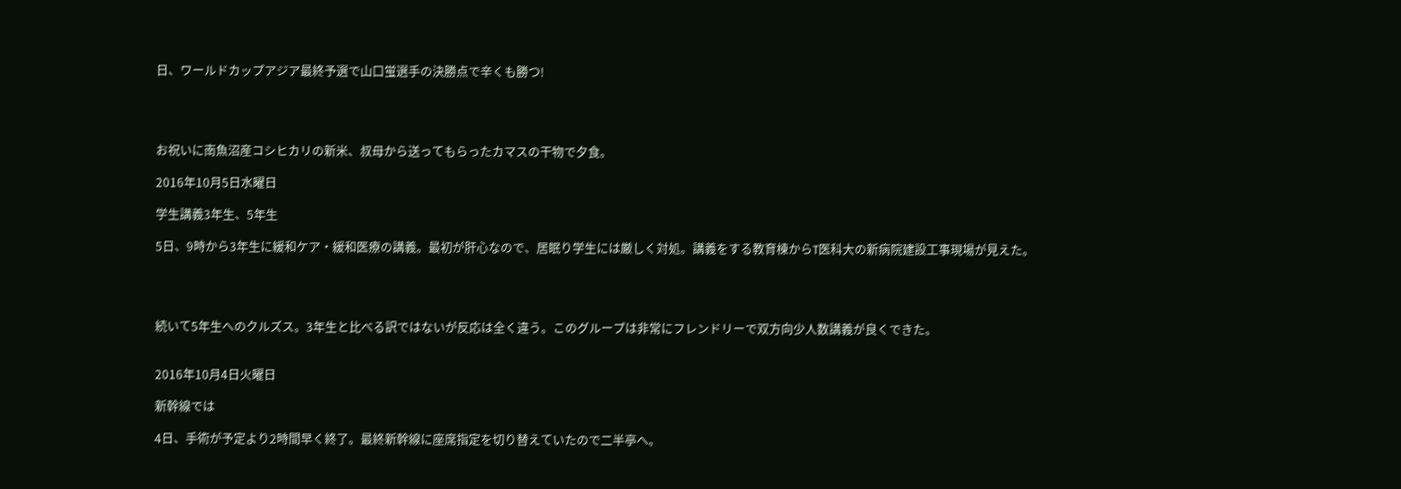日、ワールドカップアジア最終予選で山口蛍選手の決勝点で辛くも勝つ!




お祝いに南魚沼産コシヒカリの新米、叔母から送ってもらったカマスの干物で夕食。

2016年10月5日水曜日

学生講義3年生、5年生

5日、9時から3年生に緩和ケア・緩和医療の講義。最初が肝心なので、居眠り学生には厳しく対処。講義をする教育棟からT医科大の新病院建設工事現場が見えた。




続いて5年生へのクルズス。3年生と比べる訳ではないが反応は全く違う。このグループは非常にフレンドリーで双方向少人数講義が良くできた。


2016年10月4日火曜日

新幹線では

4日、手術が予定より2時間早く終了。最終新幹線に座席指定を切り替えていたので二半亭へ。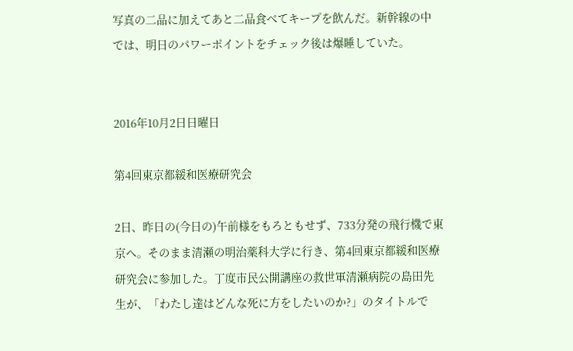写真の二品に加えてあと二品食べてキープを飲んだ。新幹線の中では、明日のパワーポイントをチェック後は爆睡していた。


2016年10月2日日曜日

第4回東京都緩和医療研究会

2日、昨日の(今日の)午前様をもろともせず、733分発の飛行機で東京へ。そのまま清瀬の明治薬科大学に行き、第4回東京都緩和医療研究会に参加した。丁度市民公開講座の救世軍清瀬病院の島田先生が、「わたし達はどんな死に方をしたいのか?」のタイトルで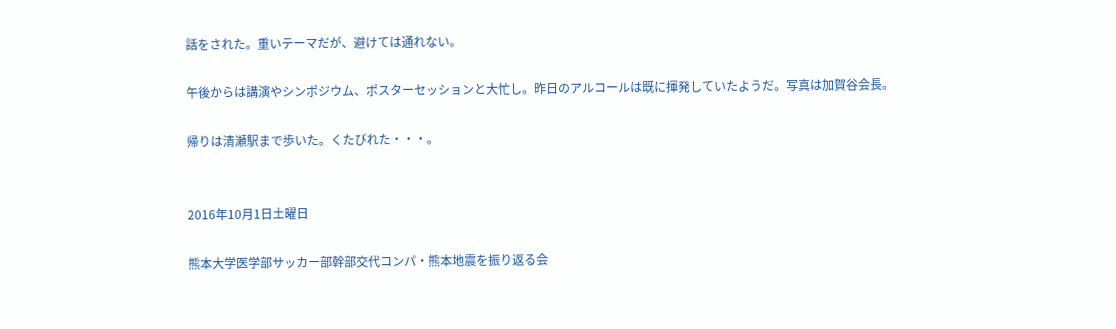話をされた。重いテーマだが、避けては通れない。

午後からは講演やシンポジウム、ポスターセッションと大忙し。昨日のアルコールは既に揮発していたようだ。写真は加賀谷会長。

帰りは清瀬駅まで歩いた。くたびれた・・・。


2016年10月1日土曜日

熊本大学医学部サッカー部幹部交代コンパ・熊本地震を振り返る会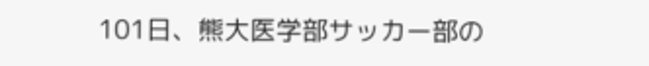101日、熊大医学部サッカー部の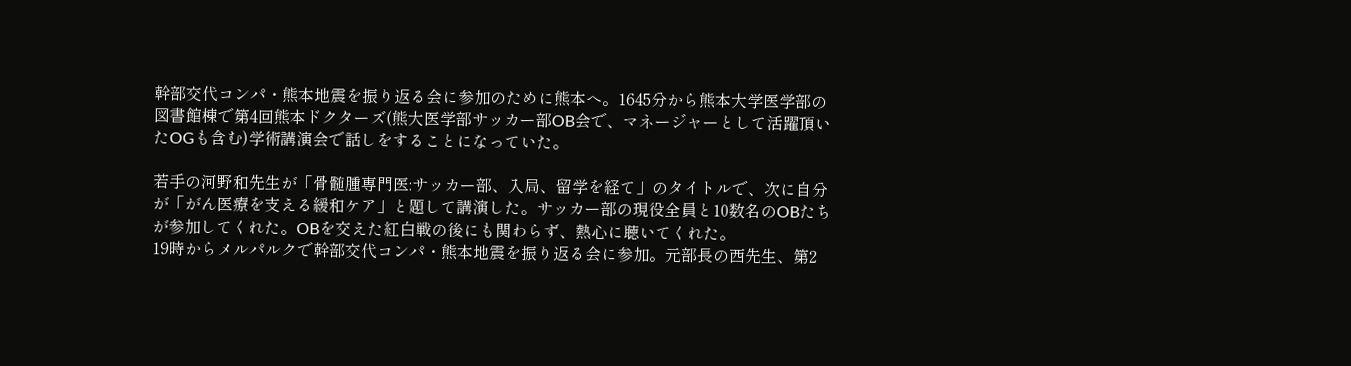幹部交代コンパ・熊本地震を振り返る会に参加のために熊本へ。1645分から熊本大学医学部の図書館棟で第4回熊本ドクターズ(熊大医学部サッカー部OB会で、マネージャーとして活躍頂いたOGも含む)学術講演会で話しをすることになっていた。

若手の河野和先生が「骨髄腫専門医:サッカー部、入局、留学を経て」のタイトルで、次に自分が「がん医療を支える緩和ケア」と題して講演した。サッカー部の現役全員と10数名のOBたちが参加してくれた。OBを交えた紅白戦の後にも関わらず、熱心に聴いてくれた。
19時からメルパルクで幹部交代コンパ・熊本地震を振り返る会に参加。元部長の西先生、第2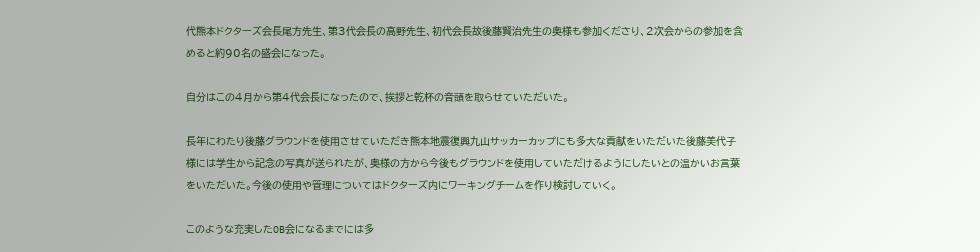代熊本ドクターズ会長尾方先生、第3代会長の高野先生、初代会長故後藤賢治先生の奥様も参加くださり、2次会からの参加を含めると約90名の盛会になった。

自分はこの4月から第4代会長になったので、挨拶と乾杯の音頭を取らせていただいた。

長年にわたり後藤グラウンドを使用させていただき熊本地震復興九山サッカーカップにも多大な貢献をいただいた後藤美代子様には学生から記念の写真が送られたが、奥様の方から今後もグラウンドを使用していただけるようにしたいとの温かいお言葉をいただいた。今後の使用や管理についてはドクターズ内にワーキングチームを作り検討していく。

このような充実したOB会になるまでには多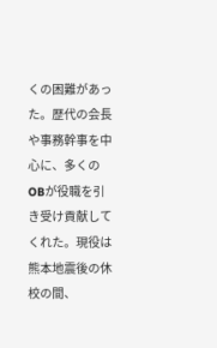くの困難があった。歴代の会長や事務幹事を中心に、多くのOBが役職を引き受け貢献してくれた。現役は熊本地震後の休校の間、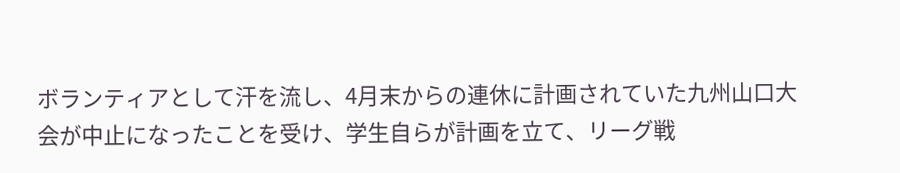ボランティアとして汗を流し、4月末からの連休に計画されていた九州山口大会が中止になったことを受け、学生自らが計画を立て、リーグ戦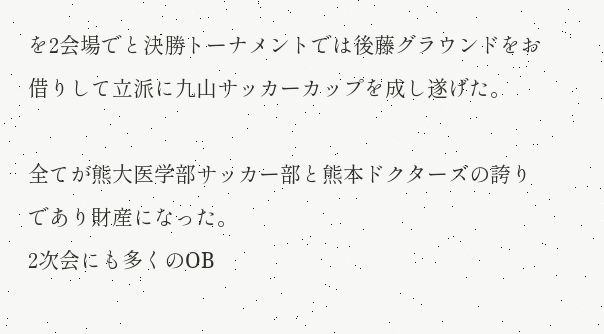を2会場でと決勝トーナメントでは後藤グラウンドをお借りして立派に九山サッカーカップを成し遂げた。

全てが熊大医学部サッカー部と熊本ドクターズの誇りであり財産になった。
2次会にも多くのOB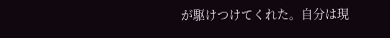が駆けつけてくれた。自分は現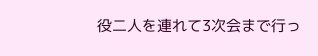役二人を連れて3次会まで行っ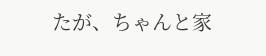たが、ちゃんと家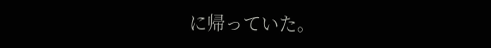に帰っていた。